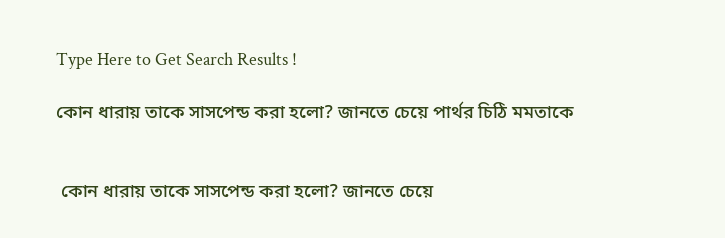Type Here to Get Search Results !

কোন ধারায় তাকে সাসপেন্ড করা হলো? জানতে চেয়ে পার্থর চিঠি মমতাকে


 কোন ধারায় তাকে সাসপেন্ড করা হলো? জানতে চেয়ে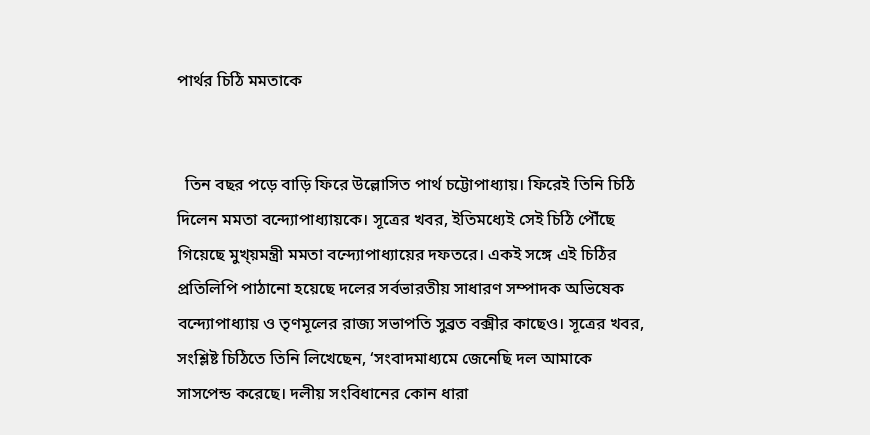পার্থর চিঠি মমতাকে


  তিন বছর পড়ে বাড়ি ফিরে উল্লোসিত পার্থ চট্টোপাধ্যায়। ফিরেই তিনি চিঠি দিলেন মমতা বন্দ্যোপাধ্যায়কে। সূত্রের খবর, ইতিমধ্যেই সেই চিঠি পৌঁছে গিয়েছে মুখ্য়মন্ত্রী মমতা বন্দ্যোপাধ্যায়ের দফতরে। একই সঙ্গে এই চিঠির প্রতিলিপি পাঠানো হয়েছে দলের সর্বভারতীয় সাধারণ সম্পাদক অভিষেক বন্দ্যোপাধ্যায় ও তৃণমূলের রাজ্য সভাপতি সুব্রত বক্সীর কাছেও। সূত্রের খবর, সংশ্লিষ্ট চিঠিতে তিনি লিখেছেন, ‘সংবাদমাধ্যমে জেনেছি দল আমাকে সাসপেন্ড করেছে। দলীয় সংবিধানের কোন ধারা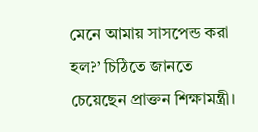মেনে আমায় সাসপেন্ড করা হল?’ চিঠিতে জানতে চেয়েছেন প্রাক্তন শিক্ষামন্ত্রী।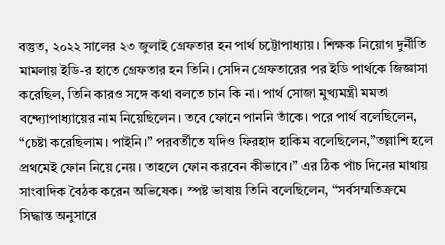বস্তুত, ২০২২ সালের ২৩ জুলাই গ্রেফতার হন পার্থ চট্টোপাধ্যায়। শিক্ষক নিয়োগ দুর্নীতি মামলায় ইডি-র হাতে গ্রেফতার হন তিনি। সেদিন গ্রেফতারের পর ইডি পার্থকে জিজ্ঞাসা করেছিল, তিনি কারও সঙ্গে কথা বলতে চান কি না। পার্থ সোজা মুখ্যমন্ত্রী মমতা বন্দ্যোপাধ্যায়ের নাম নিয়েছিলেন। তবে ফোনে পাননি তাঁকে। পরে পার্থ বলেছিলেন, “চেষ্টা করেছিলাম। পাইনি।” পরবর্তীতে যদিও ফিরহাদ হাকিম বলেছিলেন,”তল্লাশি হলে প্রথমেই ফোন নিয়ে নেয়। তাহলে ফোন করবেন কীভাবে।” এর ঠিক পাঁচ দিনের মাথায় সাংবাদিক বৈঠক করেন অভিষেক। স্পষ্ট ভাষায় তিনি বলেছিলেন, “সর্বসম্মতিক্রমে সিদ্ধান্ত অনুসারে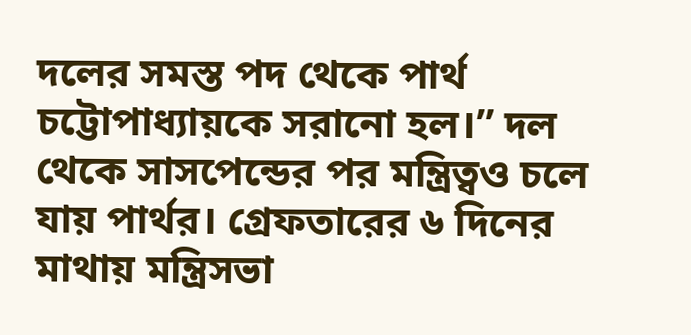দলের সমস্ত পদ থেকে পার্থ চট্টোপাধ্যায়কে সরানো হল।” দল থেকে সাসপেন্ডের পর মন্ত্রিত্বও চলে যায় পার্থর। গ্রেফতারের ৬ দিনের মাথায় মন্ত্রিসভা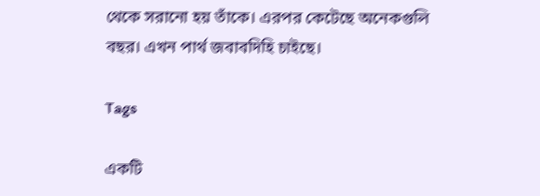থেকে সরানো হয় তাঁকে। এরপর কেটেছে অনেকগুলি বছর। এখন পার্থ জবাবদিহি চাইছে।

Tags

একটি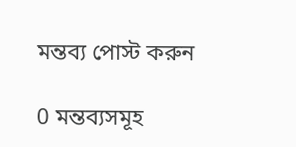মন্তব্য পোস্ট করুন

0 মন্তব্যসমূহ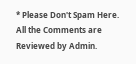* Please Don't Spam Here. All the Comments are Reviewed by Admin.